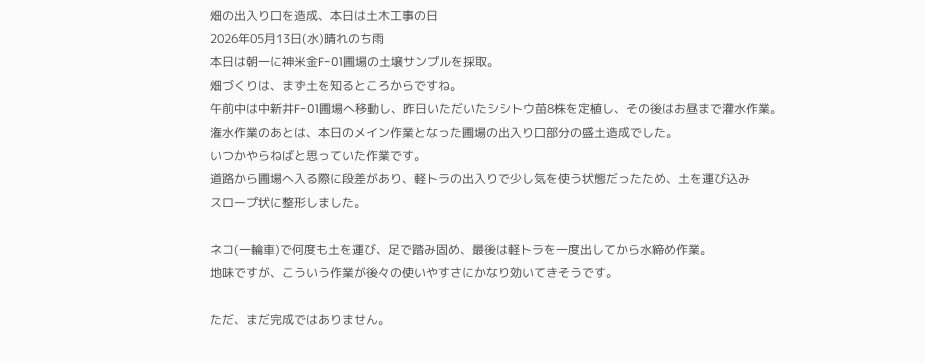畑の出入り口を造成、本日は土木工事の日
2026年05月13日(水)晴れのち雨
本日は朝一に神米金F-01圃場の土壌サンプルを採取。
畑づくりは、まず土を知るところからですね。
午前中は中新井F-01圃場へ移動し、昨日いただいたシシトウ苗8株を定植し、その後はお昼まで灌水作業。
潅水作業のあとは、本日のメイン作業となった圃場の出入り口部分の盛土造成でした。
いつかやらねばと思っていた作業です。
道路から圃場へ入る際に段差があり、軽トラの出入りで少し気を使う状態だったため、土を運び込み
スロープ状に整形しました。

ネコ(一輪車)で何度も土を運び、足で踏み固め、最後は軽トラを一度出してから水締め作業。
地味ですが、こういう作業が後々の使いやすさにかなり効いてきそうです。

ただ、まだ完成ではありません。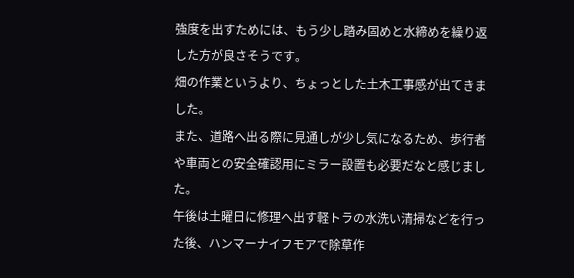強度を出すためには、もう少し踏み固めと水締めを繰り返した方が良さそうです。
畑の作業というより、ちょっとした土木工事感が出てきました。
また、道路へ出る際に見通しが少し気になるため、歩行者や車両との安全確認用にミラー設置も必要だなと感じました。
午後は土曜日に修理へ出す軽トラの水洗い清掃などを行った後、ハンマーナイフモアで除草作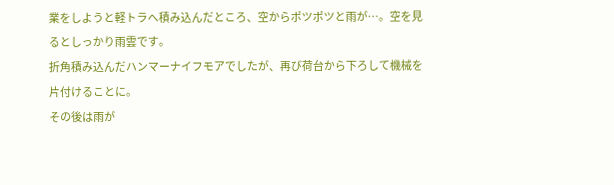業をしようと軽トラへ積み込んだところ、空からポツポツと雨が…。空を見るとしっかり雨雲です。
折角積み込んだハンマーナイフモアでしたが、再び荷台から下ろして機械を片付けることに。
その後は雨が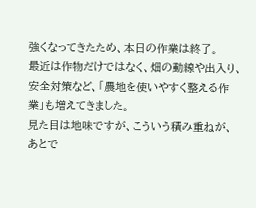強くなってきたため、本日の作業は終了。
最近は作物だけではなく、畑の動線や出入り、安全対策など、「農地を使いやすく整える作業」も増えてきました。
見た目は地味ですが、こういう積み重ねが、あとで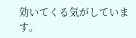効いてくる気がしています。